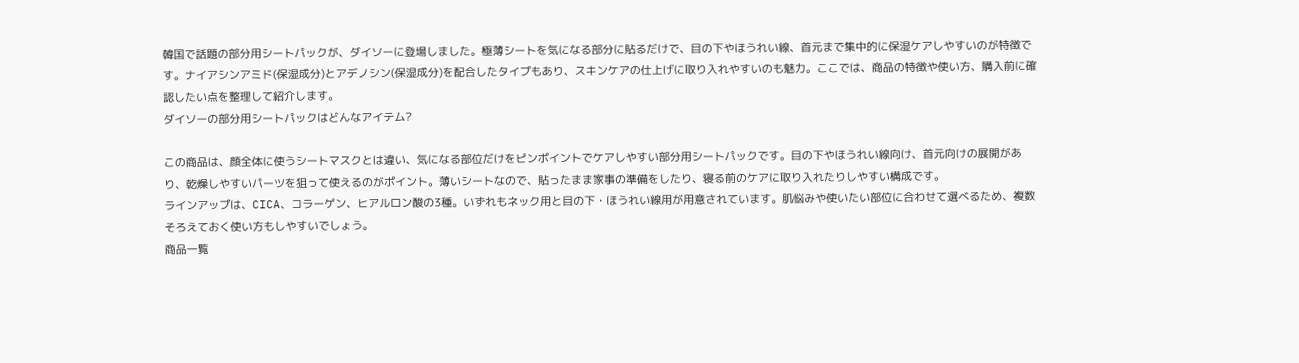韓国で話題の部分用シートパックが、ダイソーに登場しました。極薄シートを気になる部分に貼るだけで、目の下やほうれい線、首元まで集中的に保湿ケアしやすいのが特徴です。ナイアシンアミド(保湿成分)とアデノシン(保湿成分)を配合したタイプもあり、スキンケアの仕上げに取り入れやすいのも魅力。ここでは、商品の特徴や使い方、購入前に確認したい点を整理して紹介します。
ダイソーの部分用シートパックはどんなアイテム?

この商品は、顔全体に使うシートマスクとは違い、気になる部位だけをピンポイントでケアしやすい部分用シートパックです。目の下やほうれい線向け、首元向けの展開があり、乾燥しやすいパーツを狙って使えるのがポイント。薄いシートなので、貼ったまま家事の準備をしたり、寝る前のケアに取り入れたりしやすい構成です。
ラインアップは、CICA、コラーゲン、ヒアルロン酸の3種。いずれもネック用と目の下・ほうれい線用が用意されています。肌悩みや使いたい部位に合わせて選べるため、複数そろえておく使い方もしやすいでしょう。
商品一覧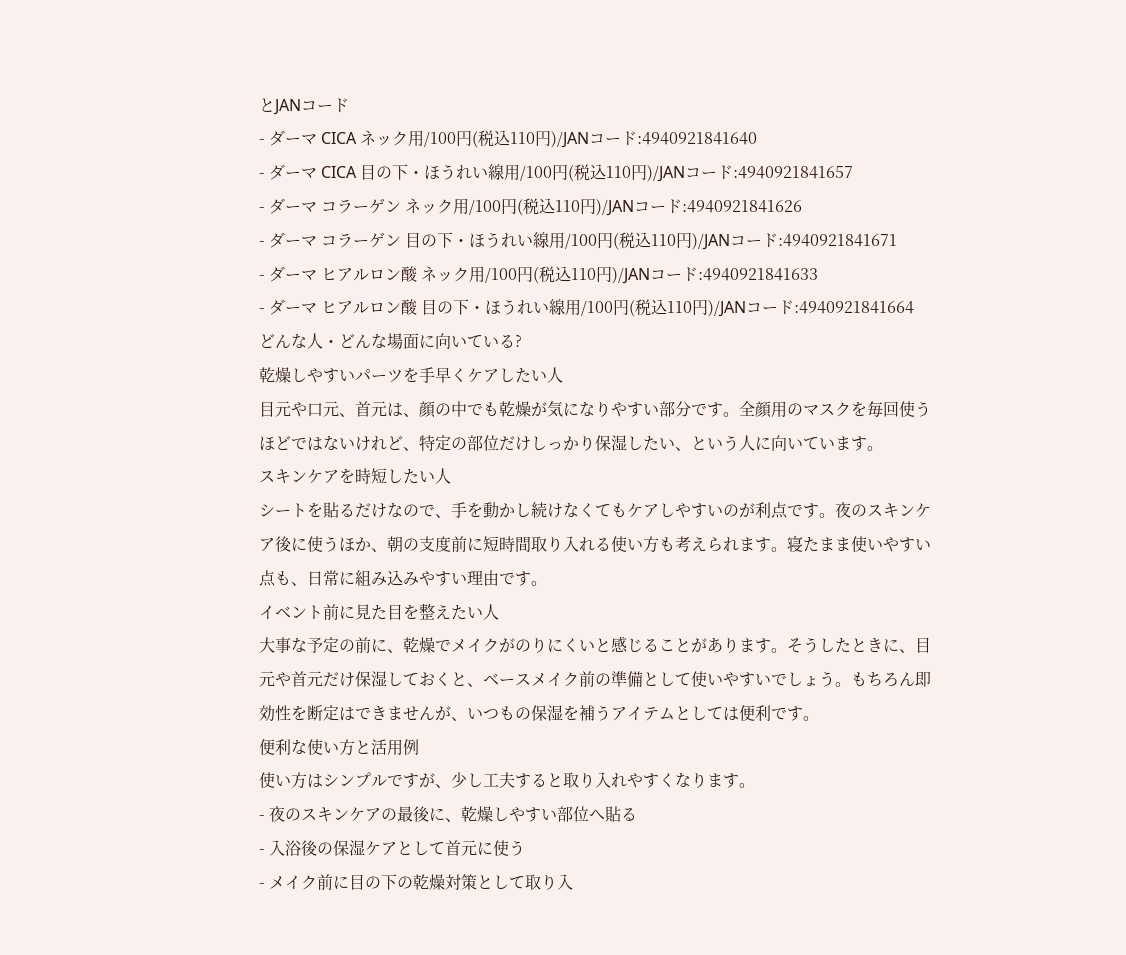とJANコード
- ダーマ CICA ネック用/100円(税込110円)/JANコード:4940921841640
- ダーマ CICA 目の下・ほうれい線用/100円(税込110円)/JANコード:4940921841657
- ダーマ コラーゲン ネック用/100円(税込110円)/JANコード:4940921841626
- ダーマ コラーゲン 目の下・ほうれい線用/100円(税込110円)/JANコード:4940921841671
- ダーマ ヒアルロン酸 ネック用/100円(税込110円)/JANコード:4940921841633
- ダーマ ヒアルロン酸 目の下・ほうれい線用/100円(税込110円)/JANコード:4940921841664
どんな人・どんな場面に向いている?
乾燥しやすいパーツを手早くケアしたい人
目元や口元、首元は、顔の中でも乾燥が気になりやすい部分です。全顔用のマスクを毎回使うほどではないけれど、特定の部位だけしっかり保湿したい、という人に向いています。
スキンケアを時短したい人
シートを貼るだけなので、手を動かし続けなくてもケアしやすいのが利点です。夜のスキンケア後に使うほか、朝の支度前に短時間取り入れる使い方も考えられます。寝たまま使いやすい点も、日常に組み込みやすい理由です。
イベント前に見た目を整えたい人
大事な予定の前に、乾燥でメイクがのりにくいと感じることがあります。そうしたときに、目元や首元だけ保湿しておくと、ベースメイク前の準備として使いやすいでしょう。もちろん即効性を断定はできませんが、いつもの保湿を補うアイテムとしては便利です。
便利な使い方と活用例
使い方はシンプルですが、少し工夫すると取り入れやすくなります。
- 夜のスキンケアの最後に、乾燥しやすい部位へ貼る
- 入浴後の保湿ケアとして首元に使う
- メイク前に目の下の乾燥対策として取り入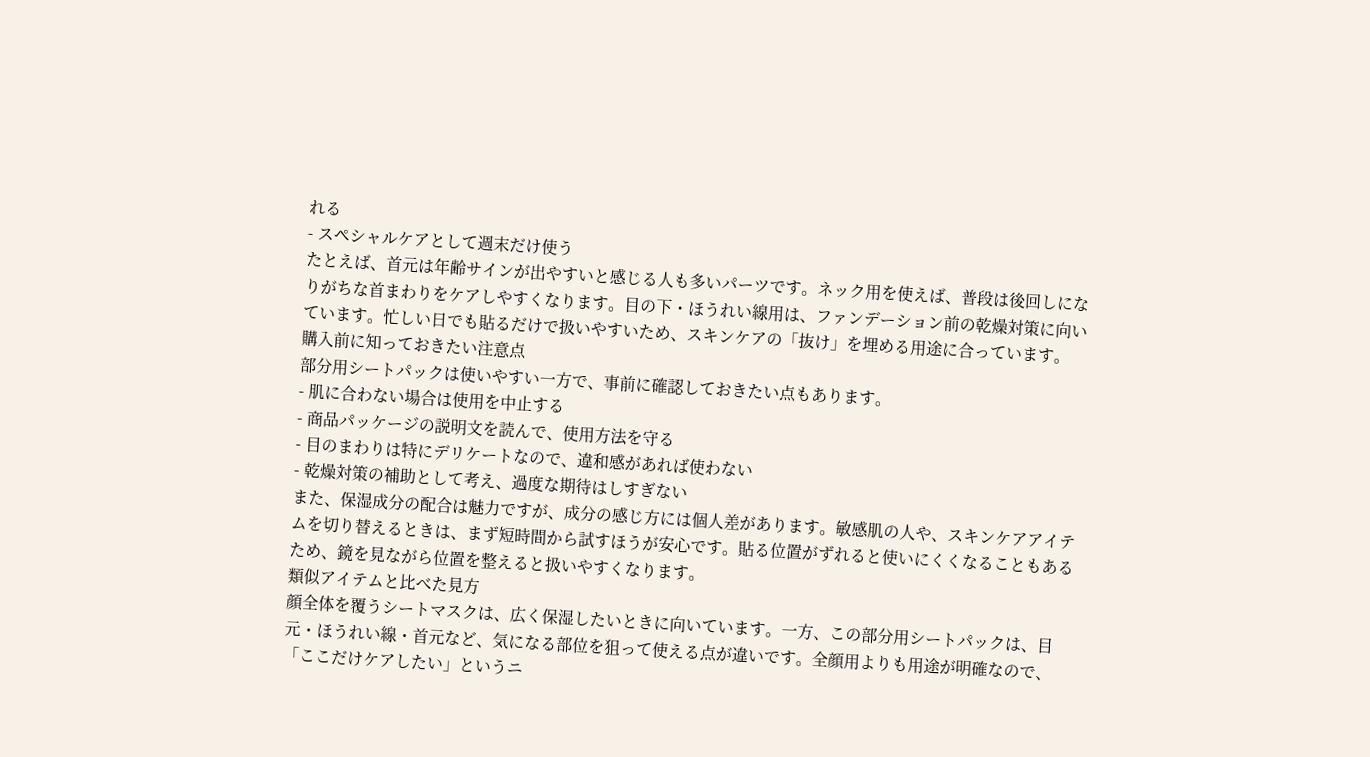れる
- スペシャルケアとして週末だけ使う
たとえば、首元は年齢サインが出やすいと感じる人も多いパーツです。ネック用を使えば、普段は後回しになりがちな首まわりをケアしやすくなります。目の下・ほうれい線用は、ファンデーション前の乾燥対策に向いています。忙しい日でも貼るだけで扱いやすいため、スキンケアの「抜け」を埋める用途に合っています。
購入前に知っておきたい注意点
部分用シートパックは使いやすい一方で、事前に確認しておきたい点もあります。
- 肌に合わない場合は使用を中止する
- 商品パッケージの説明文を読んで、使用方法を守る
- 目のまわりは特にデリケートなので、違和感があれば使わない
- 乾燥対策の補助として考え、過度な期待はしすぎない
また、保湿成分の配合は魅力ですが、成分の感じ方には個人差があります。敏感肌の人や、スキンケアアイテムを切り替えるときは、まず短時間から試すほうが安心です。貼る位置がずれると使いにくくなることもあるため、鏡を見ながら位置を整えると扱いやすくなります。
類似アイテムと比べた見方
顔全体を覆うシートマスクは、広く保湿したいときに向いています。一方、この部分用シートパックは、目元・ほうれい線・首元など、気になる部位を狙って使える点が違いです。全顔用よりも用途が明確なので、「ここだけケアしたい」というニ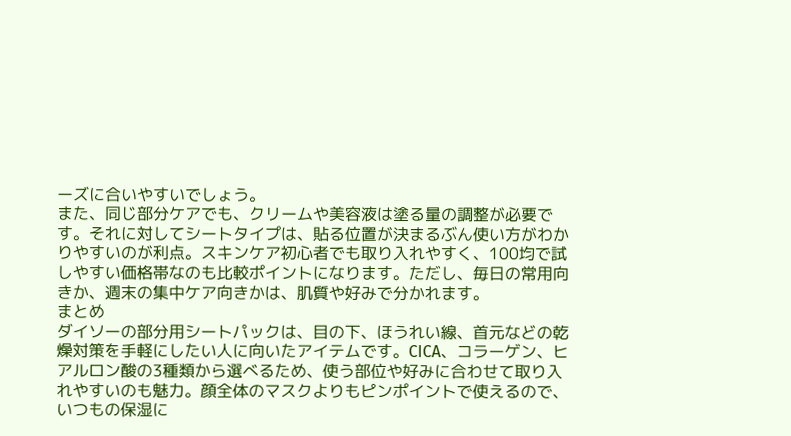ーズに合いやすいでしょう。
また、同じ部分ケアでも、クリームや美容液は塗る量の調整が必要です。それに対してシートタイプは、貼る位置が決まるぶん使い方がわかりやすいのが利点。スキンケア初心者でも取り入れやすく、100均で試しやすい価格帯なのも比較ポイントになります。ただし、毎日の常用向きか、週末の集中ケア向きかは、肌質や好みで分かれます。
まとめ
ダイソーの部分用シートパックは、目の下、ほうれい線、首元などの乾燥対策を手軽にしたい人に向いたアイテムです。CICA、コラーゲン、ヒアルロン酸の3種類から選べるため、使う部位や好みに合わせて取り入れやすいのも魅力。顔全体のマスクよりもピンポイントで使えるので、いつもの保湿に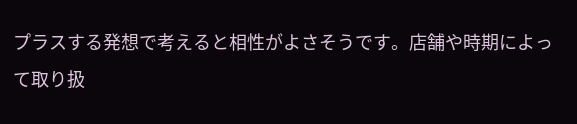プラスする発想で考えると相性がよさそうです。店舗や時期によって取り扱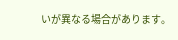いが異なる場合があります。